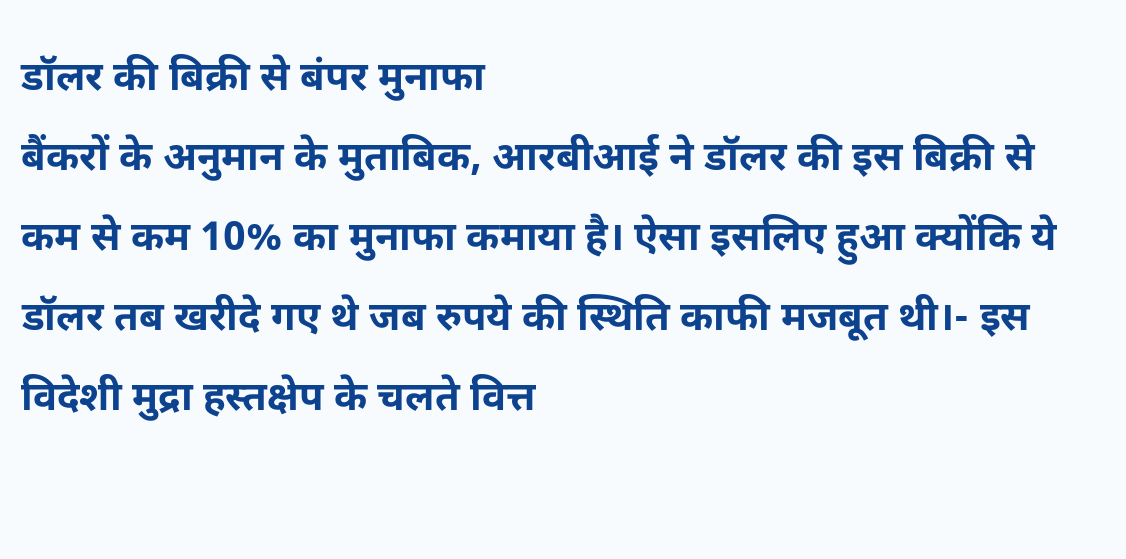डॉलर की बिक्री से बंपर मुनाफा
बैंकरों के अनुमान के मुताबिक, आरबीआई ने डॉलर की इस बिक्री से कम से कम 10% का मुनाफा कमाया है। ऐसा इसलिए हुआ क्योंकि ये डॉलर तब खरीदे गए थे जब रुपये की स्थिति काफी मजबूत थी।- इस विदेशी मुद्रा हस्तक्षेप के चलते वित्त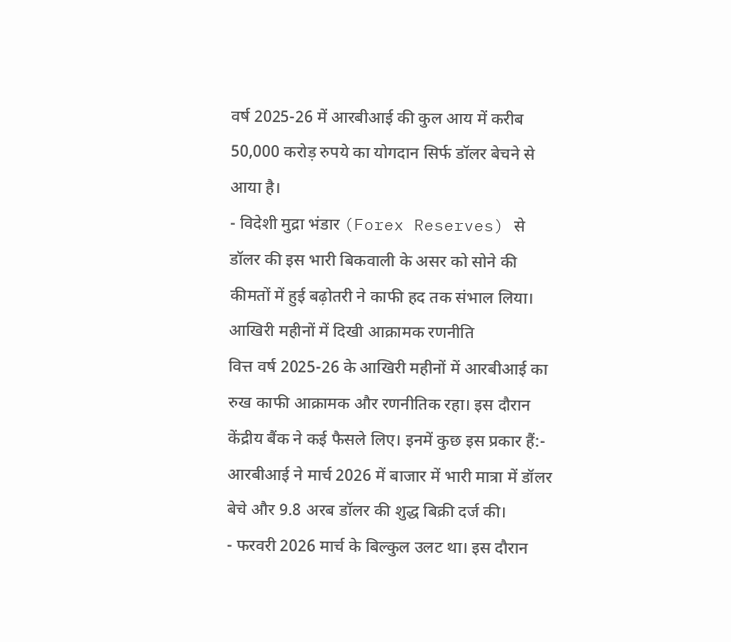वर्ष 2025-26 में आरबीआई की कुल आय में करीब 50,000 करोड़ रुपये का योगदान सिर्फ डॉलर बेचने से आया है।
- विदेशी मुद्रा भंडार (Forex Reserves) से डॉलर की इस भारी बिकवाली के असर को सोने की कीमतों में हुई बढ़ोतरी ने काफी हद तक संभाल लिया।
आखिरी महीनों में दिखी आक्रामक रणनीति
वित्त वर्ष 2025-26 के आखिरी महीनों में आरबीआई का रुख काफी आक्रामक और रणनीतिक रहा। इस दौरान केंद्रीय बैंक ने कई फैसले लिए। इनमें कुछ इस प्रकार हैं:- आरबीआई ने मार्च 2026 में बाजार में भारी मात्रा में डॉलर बेचे और 9.8 अरब डॉलर की शुद्ध बिक्री दर्ज की।
- फरवरी 2026 मार्च के बिल्कुल उलट था। इस दौरान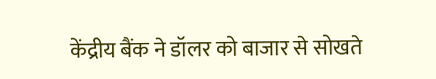केंद्रीय बैंक ने डॉलर को बाजार से सोखते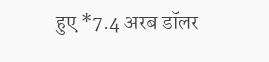हुए *7.4 अरब डॉलर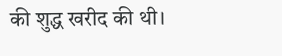की शुद्ध खरीद की थी।